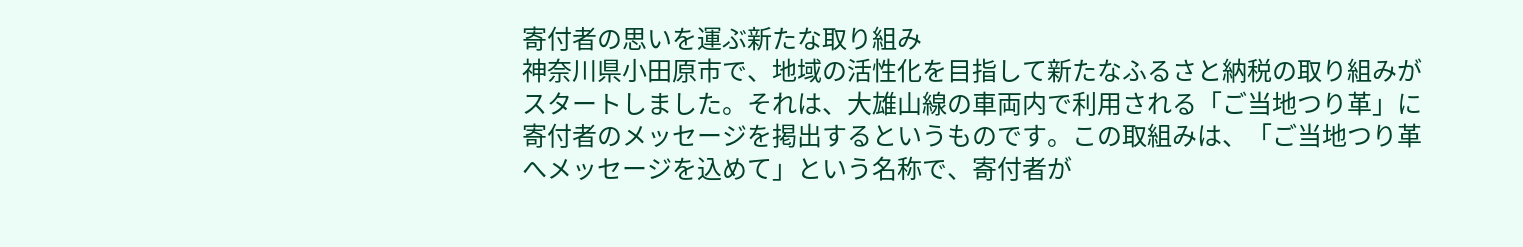寄付者の思いを運ぶ新たな取り組み
神奈川県小田原市で、地域の活性化を目指して新たなふるさと納税の取り組みがスタートしました。それは、大雄山線の車両内で利用される「ご当地つり革」に寄付者のメッセージを掲出するというものです。この取組みは、「ご当地つり革へメッセージを込めて」という名称で、寄付者が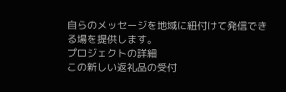自らのメッセージを地域に紐付けて発信できる場を提供します。
プロジェクトの詳細
この新しい返礼品の受付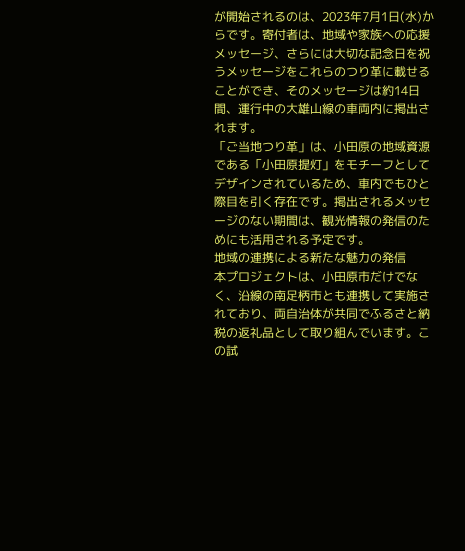が開始されるのは、2023年7月1日(水)からです。寄付者は、地域や家族への応援メッセージ、さらには大切な記念日を祝うメッセージをこれらのつり革に載せることができ、そのメッセージは約14日間、運行中の大雄山線の車両内に掲出されます。
「ご当地つり革」は、小田原の地域資源である「小田原提灯」をモチーフとしてデザインされているため、車内でもひと際目を引く存在です。掲出されるメッセージのない期間は、観光情報の発信のためにも活用される予定です。
地域の連携による新たな魅力の発信
本プロジェクトは、小田原市だけでなく、沿線の南足柄市とも連携して実施されており、両自治体が共同でふるさと納税の返礼品として取り組んでいます。この試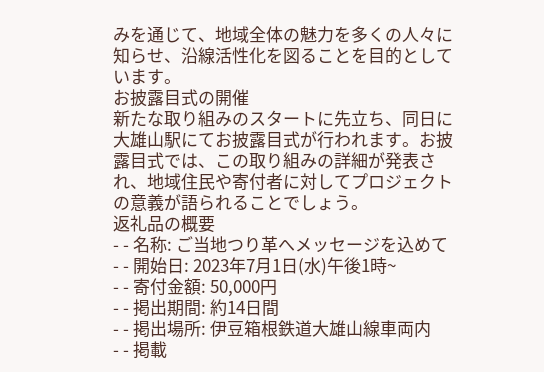みを通じて、地域全体の魅力を多くの人々に知らせ、沿線活性化を図ることを目的としています。
お披露目式の開催
新たな取り組みのスタートに先立ち、同日に大雄山駅にてお披露目式が行われます。お披露目式では、この取り組みの詳細が発表され、地域住民や寄付者に対してプロジェクトの意義が語られることでしょう。
返礼品の概要
- - 名称: ご当地つり革へメッセージを込めて
- - 開始日: 2023年7月1日(水)午後1時~
- - 寄付金額: 50,000円
- - 掲出期間: 約14日間
- - 掲出場所: 伊豆箱根鉄道大雄山線車両内
- - 掲載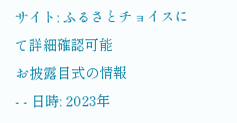サイト: ふるさとチョイスにて詳細確認可能
お披露目式の情報
- - 日時: 2023年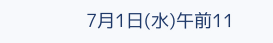7月1日(水)午前11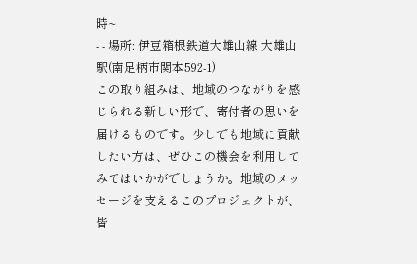時~
- - 場所: 伊豆箱根鉄道大雄山線 大雄山駅(南足柄市関本592-1)
この取り組みは、地域のつながりを感じられる新しい形で、寄付者の思いを届けるものです。少しでも地域に貢献したい方は、ぜひこの機会を利用してみてはいかがでしょうか。地域のメッセージを支えるこのプロジェクトが、皆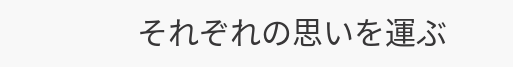それぞれの思いを運ぶ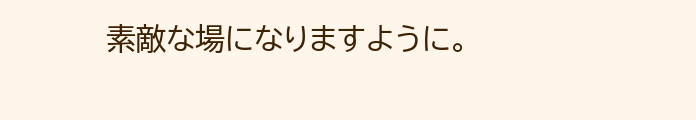素敵な場になりますように。